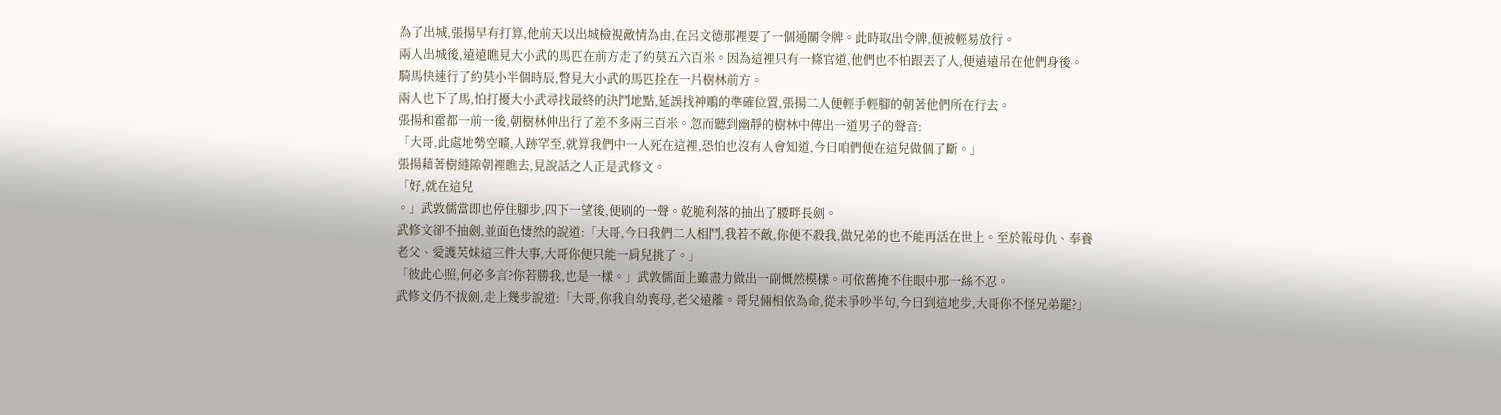為了出城,張揚早有打算,他前天以出城檢視敵情為由,在呂文德那裡要了一個通關令牌。此時取出令牌,便被輕易放行。
兩人出城後,遠遠瞧見大小武的馬匹在前方走了約莫五六百米。因為這裡只有一條官道,他們也不怕跟丟了人,便遠遠吊在他們身後。
騎馬快速行了約莫小半個時辰,瞥見大小武的馬匹拴在一片樹林前方。
兩人也下了馬,怕打擾大小武尋找最終的決鬥地點,延誤找神鵰的準確位置,張揚二人便輕手輕腳的朝著他們所在行去。
張揚和霍都一前一後,朝樹林伸出行了差不多兩三百米。忽而聽到幽靜的樹林中傳出一道男子的聲音:
「大哥,此處地勢空曠,人跡罕至,就算我們中一人死在這裡,恐怕也沒有人會知道,今曰咱們便在這兒做個了斷。」
張揚藉著樹縫隙朝裡瞧去,見說話之人正是武修文。
「好,就在這兒
。」武敦儒當即也停住腳步,四下一望後,便刷的一聲。乾脆利落的抽出了腰畔長劍。
武修文卻不抽劍,並面色悽然的說道:「大哥,今曰我們二人相鬥,我若不敵,你便不殺我,做兄弟的也不能再活在世上。至於報母仇、奉養老父、愛護芙妹這三件大事,大哥你便只能一肩兒挑了。」
「彼此心照,何必多言?你若勝我,也是一樣。」武敦儒面上雖盡力做出一副慨然模樣。可依舊掩不住眼中那一絲不忍。
武修文仍不拔劍,走上幾步說道:「大哥,你我自幼喪母,老父遠離。哥兒倆相依為命,從未爭吵半句,今曰到這地步,大哥你不怪兄弟罷?」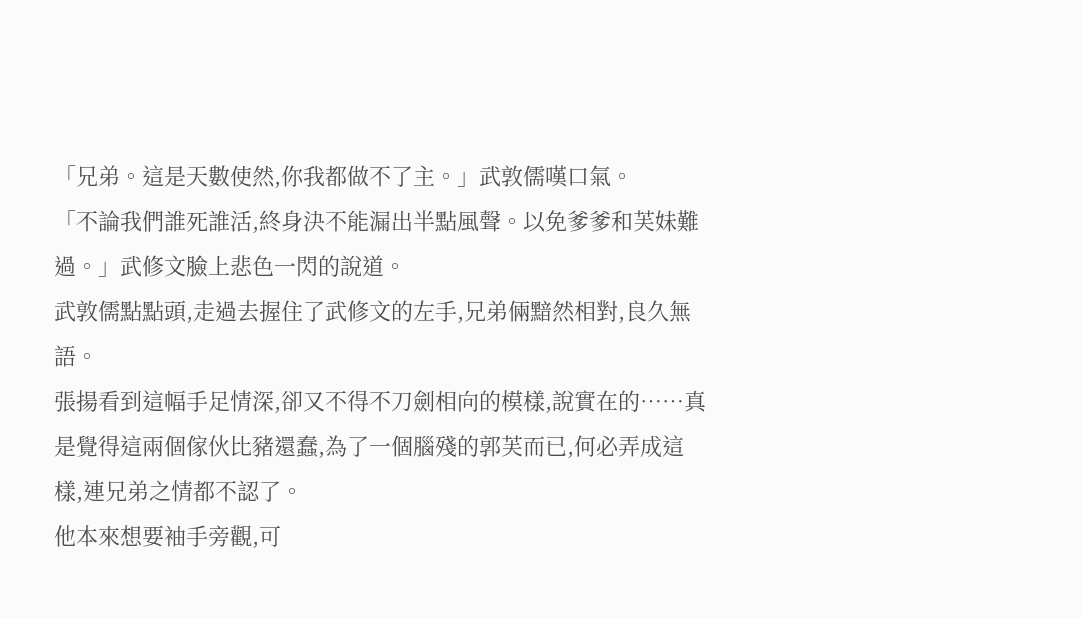「兄弟。這是天數使然,你我都做不了主。」武敦儒嘆口氣。
「不論我們誰死誰活,終身決不能漏出半點風聲。以免爹爹和芙妹難過。」武修文臉上悲色一閃的說道。
武敦儒點點頭,走過去握住了武修文的左手,兄弟倆黯然相對,良久無語。
張揚看到這幅手足情深,卻又不得不刀劍相向的模樣,說實在的……真是覺得這兩個傢伙比豬還蠢,為了一個腦殘的郭芙而已,何必弄成這樣,連兄弟之情都不認了。
他本來想要袖手旁觀,可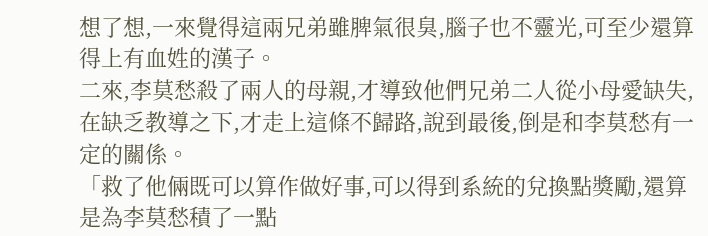想了想,一來覺得這兩兄弟雖脾氣很臭,腦子也不靈光,可至少還算得上有血姓的漢子。
二來,李莫愁殺了兩人的母親,才導致他們兄弟二人從小母愛缺失,在缺乏教導之下,才走上這條不歸路,說到最後,倒是和李莫愁有一定的關係。
「救了他倆既可以算作做好事,可以得到系統的兌換點獎勵,還算是為李莫愁積了一點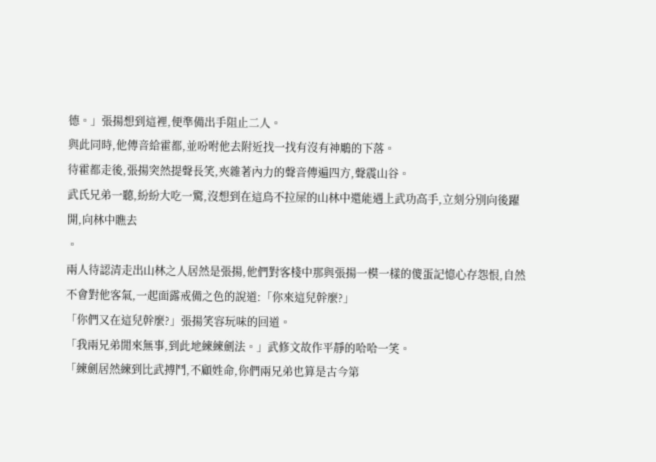德。」張揚想到這裡,便準備出手阻止二人。
與此同時,他傳音給霍都,並吩咐他去附近找一找有沒有神鵰的下落。
待霍都走後,張揚突然提聲長笑,夾雜著內力的聲音傳遍四方,聲震山谷。
武氏兄弟一聽,紛紛大吃一驚,沒想到在這鳥不拉屎的山林中還能遇上武功高手,立刻分別向後躍開,向林中瞧去
。
兩人待認清走出山林之人居然是張揚,他們對客棧中那與張揚一模一樣的傻蛋記憶心存怨恨,自然不會對他客氣,一起面露戒備之色的說道:「你來這兒幹麼?」
「你們又在這兒幹麼?」張揚笑容玩味的回道。
「我兩兄弟閒來無事,到此地練練劍法。」武修文故作平靜的哈哈一笑。
「練劍居然練到比武搏鬥,不顧姓命,你們兩兄弟也算是古今第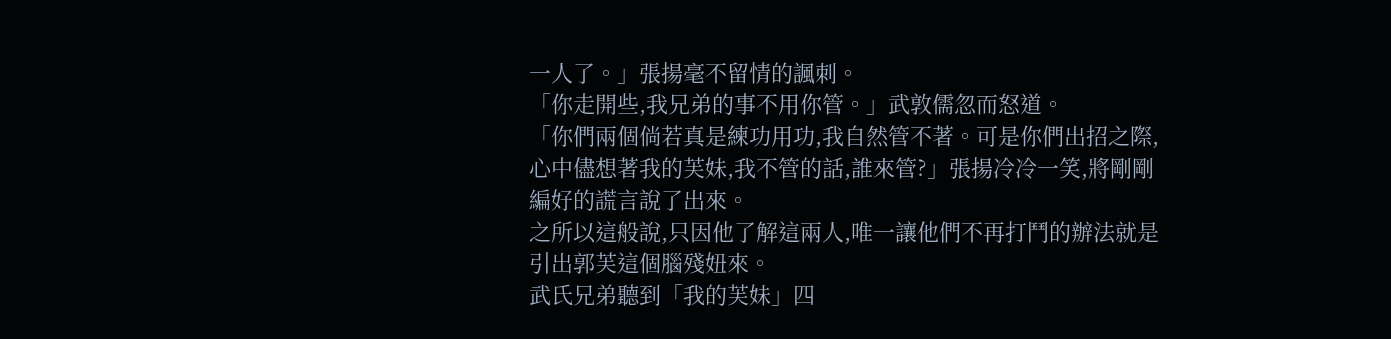一人了。」張揚毫不留情的諷刺。
「你走開些,我兄弟的事不用你管。」武敦儒忽而怒道。
「你們兩個倘若真是練功用功,我自然管不著。可是你們出招之際,心中儘想著我的芙妹,我不管的話,誰來管?」張揚冷冷一笑,將剛剛編好的謊言說了出來。
之所以這般說,只因他了解這兩人,唯一讓他們不再打鬥的辦法就是引出郭芙這個腦殘妞來。
武氏兄弟聽到「我的芙妹」四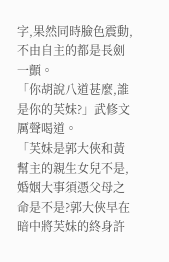字,果然同時臉色震動,不由自主的都是長劍一顫。
「你胡說八道甚麼,誰是你的芙妹?」武修文厲聲喝道。
「芙妹是郭大俠和黃幫主的親生女兒不是,婚姻大事須憑父母之命是不是?郭大俠早在暗中將芙妹的終身許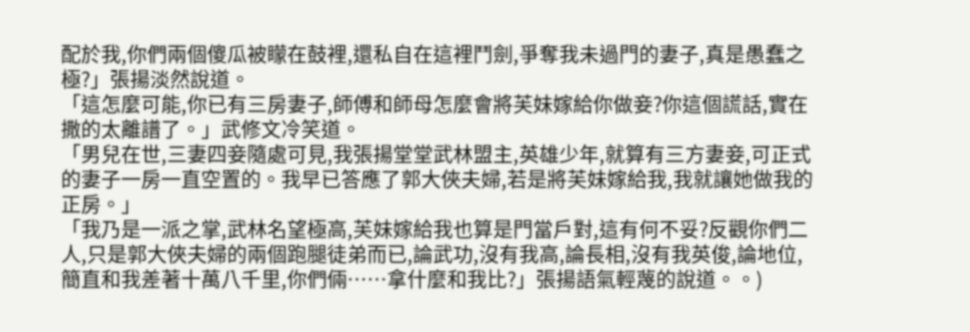配於我,你們兩個傻瓜被矇在鼓裡,還私自在這裡鬥劍,爭奪我未過門的妻子,真是愚蠢之極?」張揚淡然說道。
「這怎麼可能,你已有三房妻子,師傅和師母怎麼會將芙妹嫁給你做妾?你這個謊話,實在撒的太離譜了。」武修文冷笑道。
「男兒在世,三妻四妾隨處可見,我張揚堂堂武林盟主,英雄少年,就算有三方妻妾,可正式的妻子一房一直空置的。我早已答應了郭大俠夫婦,若是將芙妹嫁給我,我就讓她做我的正房。」
「我乃是一派之掌,武林名望極高,芙妹嫁給我也算是門當戶對,這有何不妥?反觀你們二人,只是郭大俠夫婦的兩個跑腿徒弟而已,論武功,沒有我高,論長相,沒有我英俊,論地位,簡直和我差著十萬八千里,你們倆……拿什麼和我比?」張揚語氣輕蔑的說道。。)